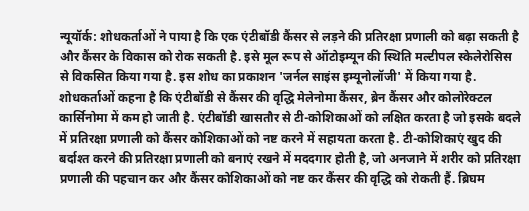न्यूयॉर्क: शोधकर्ताओं ने पाया है कि एक एंटीबॉडी कैंसर से लड़ने की प्रतिरक्षा प्रणाली को बढ़ा सकती है और कैंसर के विकास को रोक सकती है. इसे मूल रूप से ऑटोइम्यून की स्थिति मल्टीपल स्केलेरोसिस से विकसित किया गया है. इस शोध का प्रकाशन 'जर्नल साइंस इम्यूनोलॉजी' में किया गया है. शोधकर्ताओं कहना है कि एंटीबॉडी से कैंसर की वृद्धि मेलेनोमा कैंसर, ब्रेन कैंसर और कोलोरेक्टल कार्सिनोमा में कम हो जाती है. एंटीबॉडी खासतौर से टी-कोशिकाओं को लक्षित करता है जो इसके बदले में प्रतिरक्षा प्रणाली को कैंसर कोशिकाओं को नष्ट करने में सहायता करता है. टी-कोशिकाएं खुद की बर्दाश्त करने की प्रतिरक्षा प्रणाली को बनाएं रखने में मददगार होती है, जो अनजाने में शरीर को प्रतिरक्षा प्रणाली की पहचान कर और कैंसर कोशिकाओं को नष्ट कर कैंसर की वृद्धि को रोकती हैं. ब्रिघम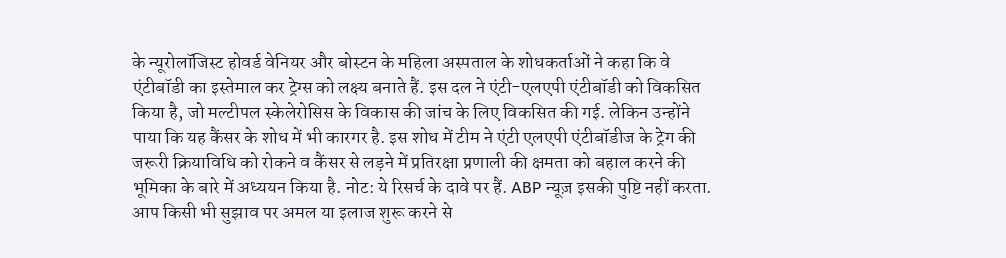के न्यूरोलॉजिस्ट होवर्ड वेनियर और बोस्टन के महिला अस्पताल के शोधकर्ताओं ने कहा कि वे एंटीबॉडी का इस्तेमाल कर ट्रेग्स को लक्ष्य बनाते हैं. इस दल ने एंटी-एलएपी एंटीबॉडी को विकसित किया है, जो मल्टीपल स्केलेरोसिस के विकास की जांच के लिए विकसित की गई. लेकिन उन्होंने पाया कि यह कैंसर के शोध में भी कारगर है. इस शोध में टीम ने एंटी एलएपी एंटीबॉडीज के ट्रेग की जरूरी क्रियाविधि को रोकने व कैंसर से लड़ने में प्रतिरक्षा प्रणाली की क्षमता को बहाल करने की भूमिका के बारे में अध्ययन किया है. नोट: ये रिसर्च के दावे पर हैं. ABP न्यूज़ इसकी पुष्टि नहीं करता. आप किसी भी सुझाव पर अमल या इलाज शुरू करने से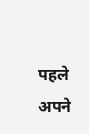पहले अपने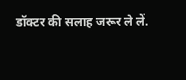डॉक्टर की सलाह जरूर ले लें.